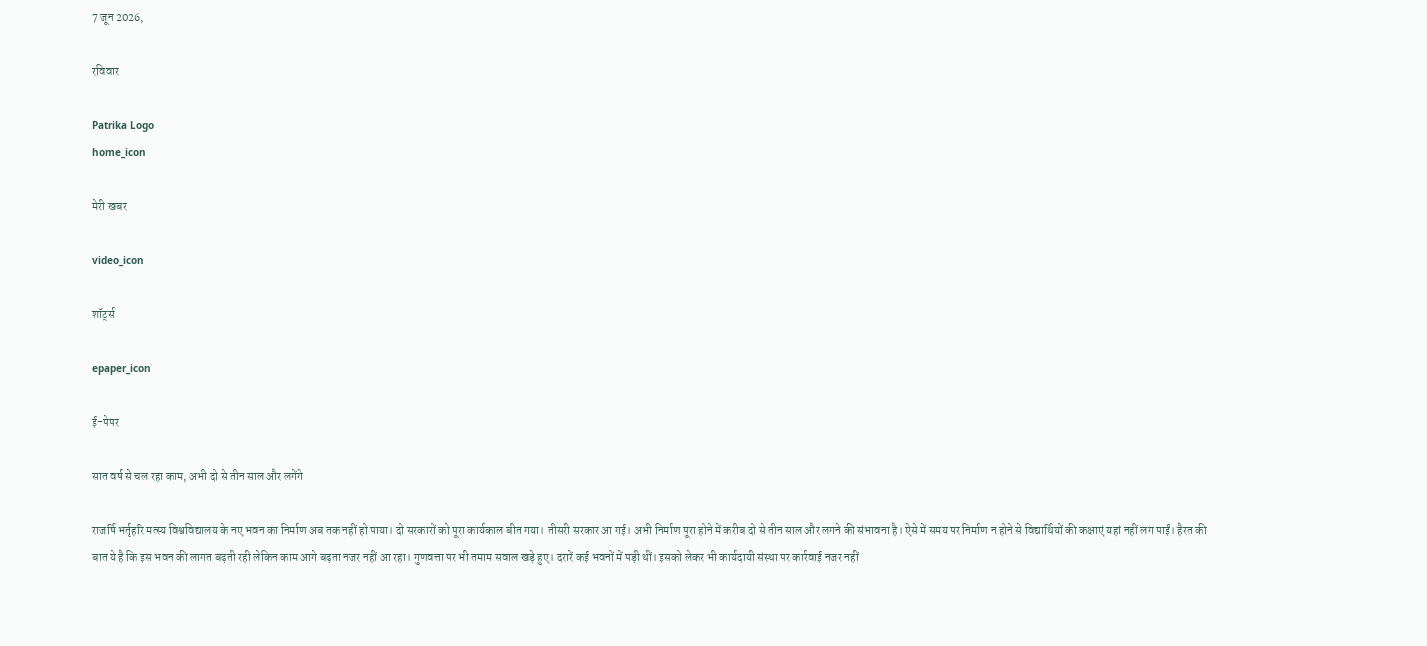7 जून 2026,

रविवार

Patrika Logo
home_icon

मेरी खबर

video_icon

शॉर्ट्स

epaper_icon

ई-पेपर

सात वर्ष से चल रहा काम, अभी दो से तीन साल और लगेंगे

राजर्षि भर्तृहरि मत्स्य विश्वविद्यालय के नए भवन का निर्माण अब तक नहीं हो पाया। दो सरकारों को पूरा कार्यकाल बीत गया। तीसरी सरकार आ गई। अभी निर्माण पूरा होने में करीब दो से तीन साल और लगने की संभावना है। ऐसे में समय पर निर्माण न होने से विद्यार्थियों की कक्षाएं यहां नहीं लग पाईं। हैरत की बात ये है कि इस भवन की लागत बढ़ती रही लेकिन काम आगे बढ़ता नजर नहीं आ रहा। गुणवत्ता पर भी तमाम सवाल खड़े हुए। दरारें कई भवनों में पड़ी थीं। इसको लेकर भी कार्यदायी संस्था पर कार्रवाई नजर नहीं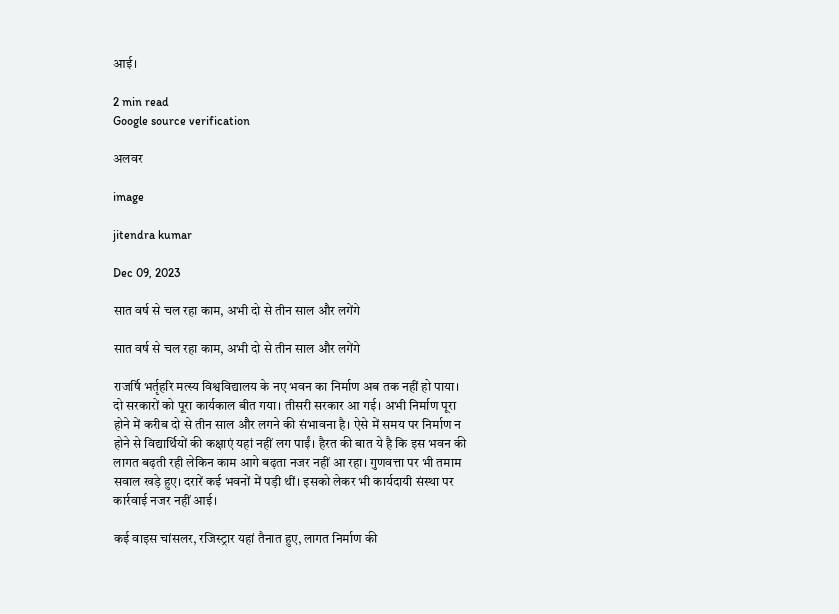आई।

2 min read
Google source verification

अलवर

image

jitendra kumar

Dec 09, 2023

सात वर्ष से चल रहा काम, अभी दो से तीन साल और लगेंगे

सात वर्ष से चल रहा काम, अभी दो से तीन साल और लगेंगे

राजर्षि भर्तृहरि मत्स्य विश्वविद्यालय के नए भवन का निर्माण अब तक नहीं हो पाया। दो सरकारों को पूरा कार्यकाल बीत गया। तीसरी सरकार आ गई। अभी निर्माण पूरा होने में करीब दो से तीन साल और लगने की संभावना है। ऐसे में समय पर निर्माण न होने से विद्यार्थियों की कक्षाएं यहां नहीं लग पाईं। हैरत की बात ये है कि इस भवन की लागत बढ़ती रही लेकिन काम आगे बढ़ता नजर नहीं आ रहा। गुणवत्ता पर भी तमाम सवाल खड़े हुए। दरारें कई भवनों में पड़ी थीं। इसको लेकर भी कार्यदायी संस्था पर कार्रवाई नजर नहीं आई।

कई वाइस चांसलर, रजिस्ट्रार यहां तैनात हुए, लागत निर्माण की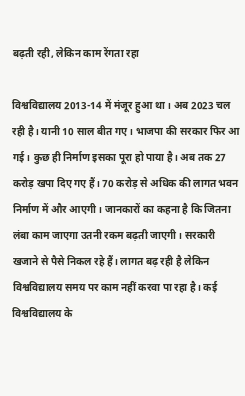बढ़ती रही, लेकिन काम रेंगता रहा

विश्वविद्यालय 2013-14 में मंजूर हुआ था। अब 2023 चल रही है। यानी 10 साल बीत गए। भाजपा की सरकार फिर आ गई। कुछ ही निर्माण इसका पूरा हो पाया है। अब तक 27 करोड़ खपा दिए गए हैं। 70 करोड़ से अधिक की लागत भवन निर्माण में और आएगी। जानकारों का कहना है कि जितना लंबा काम जाएगा उतनी रकम बढ़ती जाएगी। सरकारी खजाने से पैसे निकल रहे हैं। लागत बढ़ रही है लेकिन विश्वविद्यालय समय पर काम नहीं करवा पा रहा है। कई विश्वविद्यालय के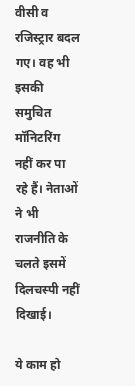वीसी व रजिस्ट्रार बदल गए। वह भी इसकी समुचित मॉनिटरिंग नहीं कर पा रहे हैं। नेताओं ने भी राजनीति के चलते इसमें दिलचस्पी नहीं दिखाई।

ये काम हो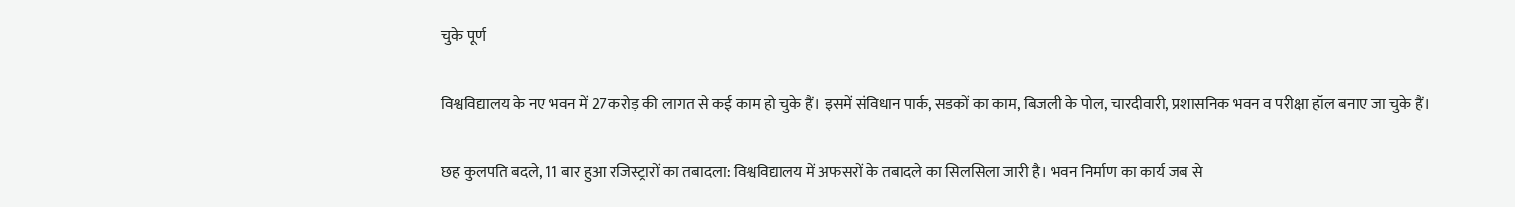चुके पूर्ण

विश्वविद्यालय के नए भवन में 27करोड़ की लागत से कई काम हो चुके हैं। इसमें संविधान पार्क, सडकों का काम, बिजली के पोल, चारदीवारी, प्रशासनिक भवन व परीक्षा हॉल बनाए जा चुके हैं।

छह कुलपति बदले, 11 बार हुआ रजिस्ट्रारों का तबादला: विश्वविद्यालय में अफसरों के तबादले का सिलसिला जारी है। भवन निर्माण का कार्य जब से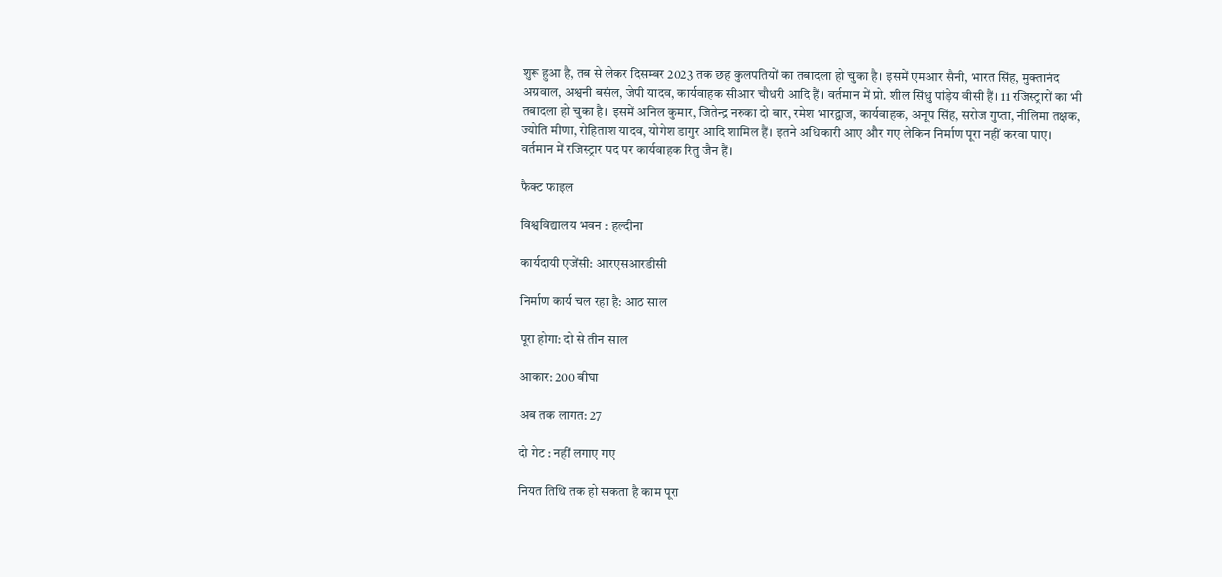शुरू हुआ है, तब से लेकर दिसम्बर 2023 तक छह कुलपतियों का तबादला हो चुका है। इसमें एमआर सैनी, भारत सिंह, मुक्तानंद अग्रवाल, अश्वनी बसंल, जेपी यादव, कार्यवाहक सीआर चौधरी आदि हैं। वर्तमान में प्रो. शील सिंधु पांड़ेय वीसी हैं। 11 रजिस्ट्रारों का भी तबादला हो चुका है। इसमें अनिल कुमार, जितेन्द्र नरुका दो बार, रमेश भारद्वाज, कार्यवाहक, अनूप सिंह, सरोज गुप्ता, नीलिमा तक्षक, ज्योति मीणा, रोहिताश यादव, योगेश डागुर आदि शामिल हैं। इतने अधिकारी आए और गए लेकिन निर्माण पूरा नहीं करवा पाए। वर्तमान में रजिस्ट्रार पद पर कार्यवाहक रितु जैन हैं।

फैक्ट फाइल

विश्वविद्यालय भवन : हल्दीना

कार्यदायी एजेंसी: आरएसआरडीसी

निर्माण कार्य चल रहा है: आठ साल

पूरा होगा: दो से तीन साल

आकार: 200 बीघा

अब तक लागत: 27

दो गेट : नहीं लगाए गए

नियत तिथि तक हो सकता है काम पूरा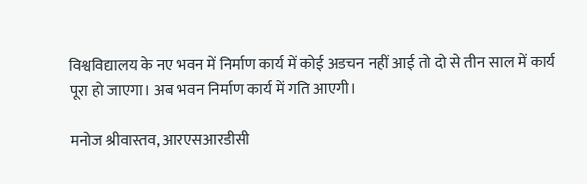विश्वविद्यालय के नए भवन में निर्माण कार्य में कोई अडचन नहीं आई तो दो से तीन साल में कार्य पूरा हो जाएगा। अब भवन निर्माण कार्य में गति आएगी।

मनोज श्रीवास्तव, आरएसआरडीसी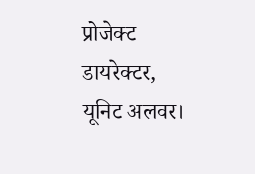प्रोजेक्ट डायरेक्टर, यूनिट अलवर।